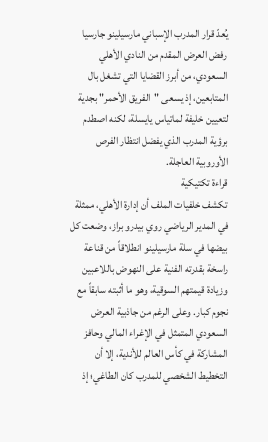يُعدّ قرار المدرب الإسباني مارسيلينو جارسيا رفض العرض المقدم من النادي الأهلي السعودي، من أبرز القضايا التي تشغل بال المتابعين، إذ يسعى "الفريق الأحمر" بجدية لتعيين خليفة لماتياس يايسلة، لكنه اصطدم برؤية المدرب الذي يفضل انتظار الفرص الأوروبية العاجلة.
قراءة تكتيكية
تكشف خلفيات الملف أن إدارة الأهلي، ممثلة في المدير الرياضي روي بيدرو براز، وضعت كل بيضها في سلة مارسيلينو انطلاقاً من قناعة راسخة بقدرته الفنية على النهوض باللاعبين وزيادة قيمتهم السوقية، وهو ما أثبته سابقاً مع نجوم كبار. وعلى الرغم من جاذبية العرض السعودي المتمثل في الإغراء المالي وحافز المشاركة في كأس العالم للأندية، إلا أن التخطيط الشخصي للمدرب كان الطاغي؛ إذ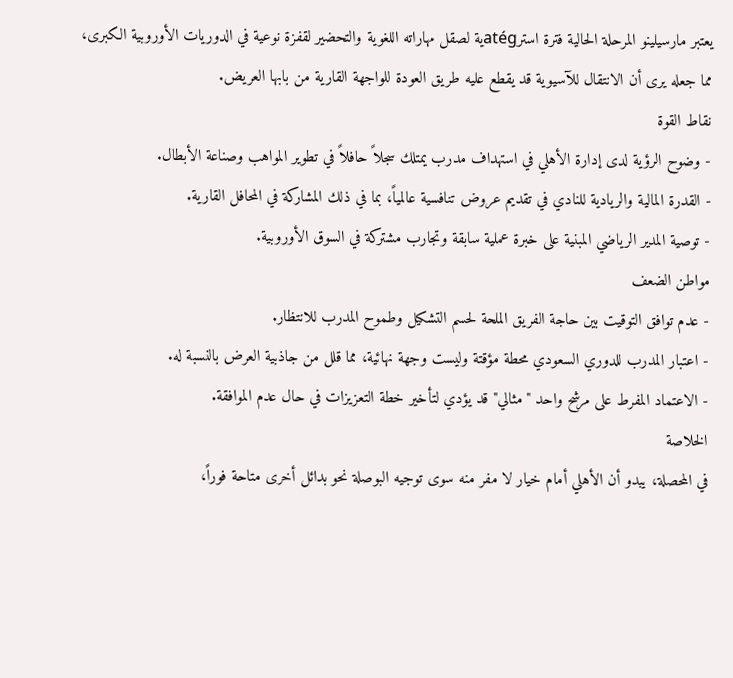يعتبر مارسيلينو المرحلة الحالية فترة استرatégية لصقل مهاراته اللغوية والتحضير لقفزة نوعية في الدوريات الأوروبية الكبرى، مما جعله يرى أن الانتقال للآسيوية قد يقطع عليه طريق العودة للواجهة القارية من بابها العريض.
نقاط القوة
- وضوح الرؤية لدى إدارة الأهلي في استهداف مدرب يمتلك سجلاً حافلاً في تطوير المواهب وصناعة الأبطال.
- القدرة المالية والريادية للنادي في تقديم عروض تنافسية عالمياً، بما في ذلك المشاركة في المحافل القارية.
- توصية المدير الرياضي المبنية على خبرة عملية سابقة وتجارب مشتركة في السوق الأوروبية.
مواطن الضعف
- عدم توافق التوقيت بين حاجة الفريق الملحة لحسم التشكيل وطموح المدرب للانتظار.
- اعتبار المدرب للدوري السعودي محطة مؤقتة وليست وجهة نهائية، مما قلل من جاذبية العرض بالنسبة له.
- الاعتماد المفرط على مرشح واحد "مثالي" قد يؤدي لتأخير خطة التعزيزات في حال عدم الموافقة.
الخلاصة
في المحصلة، يبدو أن الأهلي أمام خيار لا مفر منه سوى توجيه البوصلة نحو بدائل أخرى متاحة فوراً،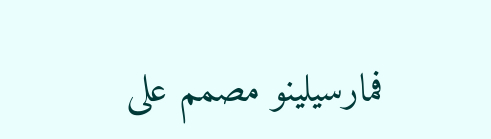فمارسيلينو مصمم على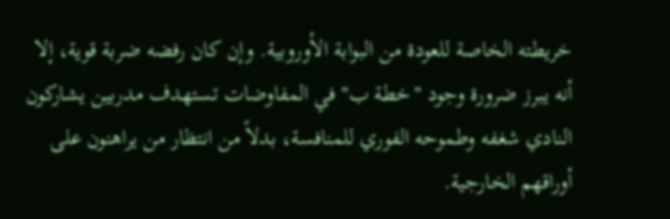خريطته الخاصة للعودة من البوابة الأوروبية. وإن كان رفضه ضربة قوية، إلا أنه يبرز ضرورة وجود "خطة ب" في المفاوضات تستهدف مدربين يشاركون النادي شغفه وطموحه الفوري للمنافسة، بدلاً من انتظار من يراهنون على أوراقهم الخارجية.